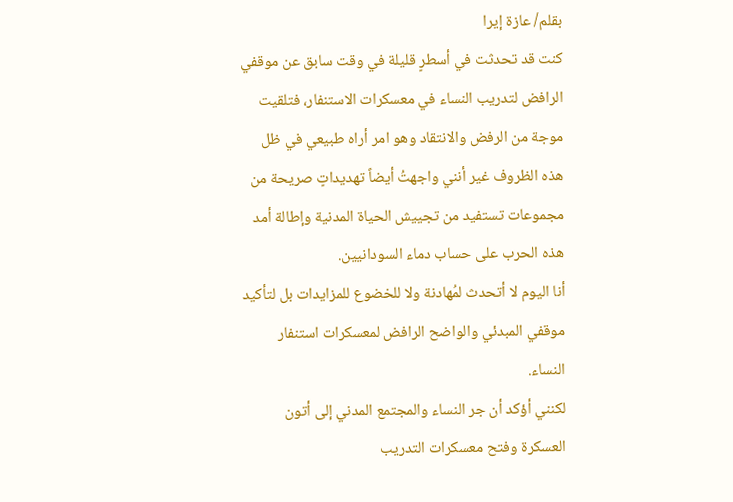بقلم/ عازة إيرا
كنت قد تحدثت في أسطرٍ قليلة في وقت سابق عن موقفي الرافض لتدريب النساء في معسكرات الاستنفار، فتلقيت موجة من الرفض والانتقاد وهو امر أراه طبيعي في ظل هذه الظروف غير أنني واجهتُ أيضاً تهديداتٍ صريحة من مجموعات تستفيد من تجييش الحياة المدنية وإطالة أمد هذه الحرب على حساب دماء السودانيين.
أنا اليوم لا أتحدث لمُهادنة ولا للخضوع للمزايدات بل لتأكيد موقفي المبدئي والواضح الرافض لمعسكرات استنفار النساء.
لكنني أؤكد أن جر النساء والمجتمع المدني إلى أتون العسكرة وفتح معسكرات التدريب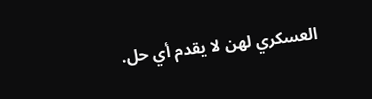العسكري لهن لا يقدم أي حل.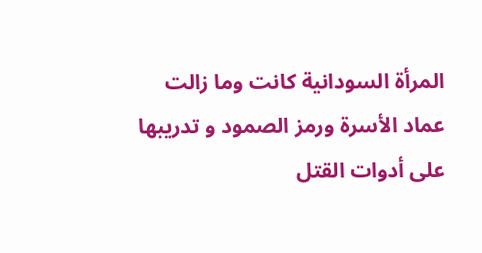المرأة السودانية كانت وما زالت عماد الأسرة ورمز الصمود و تدريبها على أدوات القتل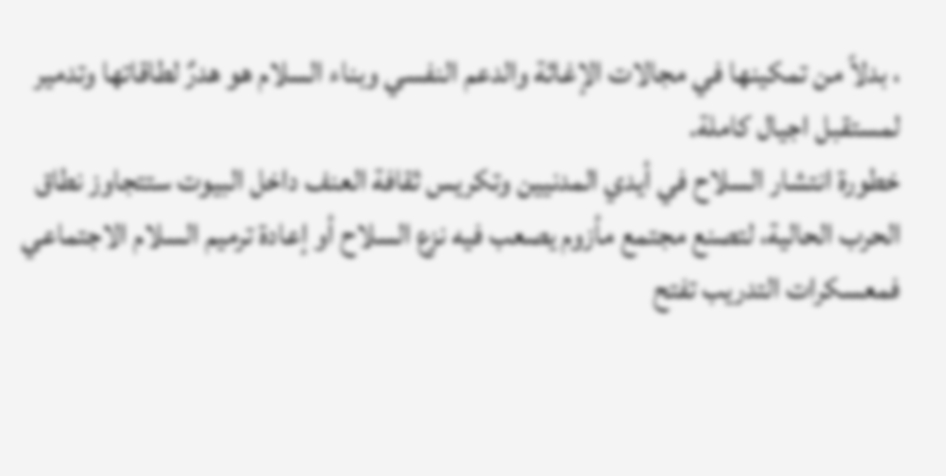، بدلاً من تمكينها في مجالات الإغاثة والدعم النفسي وبناء السلام هو هدرٌ لطاقاتها وتدمير لمستقبل اجيال كاملة.
خطورة انتشار السلاح في أيدي المدنيين وتكريس ثقافة العنف داخل البيوت ستتجاوز نطاق الحرب الحالية، لتصنع مجتمع مأزوم يصعب فيه نزع السلاح أو إعادة ترميم السلام الاجتماعي فمعسكرات التدريب تفتح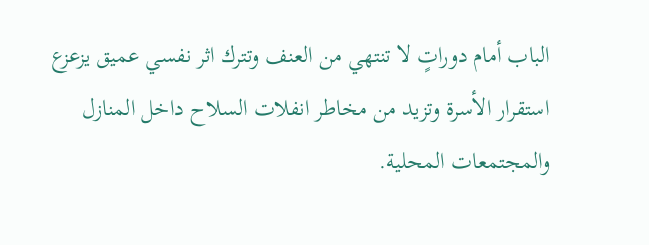الباب أمام دوراتٍ لا تنتهي من العنف وتترك اثر نفسي عميق يزعزع استقرار الأسرة وتزيد من مخاطر انفلات السلاح داخل المنازل والمجتمعات المحلية.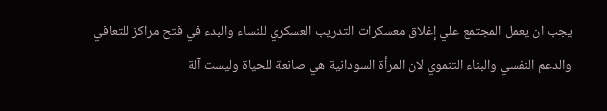يجب ان يعمل المجتمع علي إغلاق معسكرات التدريب العسكري للنساء والبدء في فتح مراكز للتعافي والدعم النفسي والبناء التنموي لان المرأة السودانية هي صانعة للحياة وليست آلة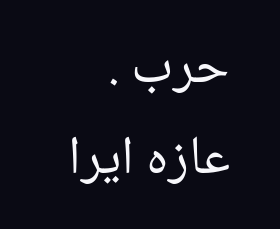حرب .
عازه ايرا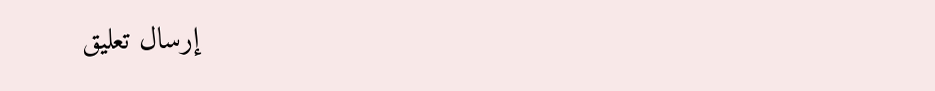إرسال تعليق